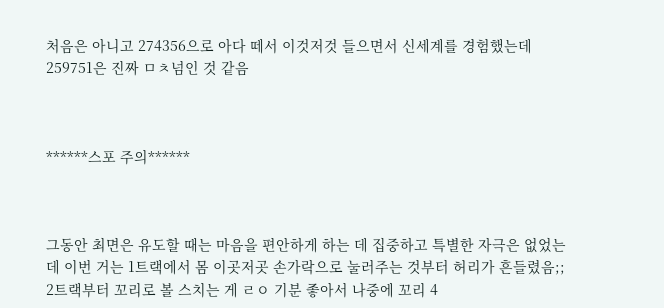처음은 아니고 274356으로 아다 떼서 이것저것 들으면서 신세계를 경험했는데 259751은 진짜 ㅁㅊ넘인 것 같음



******스포 주의******



그동안 최면은 유도할 때는 마음을 편안하게 하는 데 집중하고 특별한 자극은 없었는데 이번 거는 1트랙에서 몸 이곳저곳 손가락으로 눌러주는 것부터 허리가 흔들렸음;; 2트랙부터 꼬리로 볼 스치는 게 ㄹㅇ 기분 좋아서 나중에 꼬리 4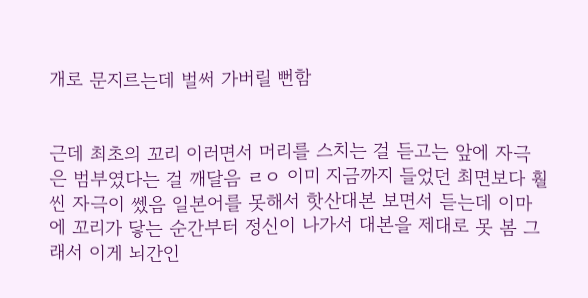개로 문지르는데 벌써 가버릴 뻔함


근데 최초의 꼬리 이러면서 머리를 스치는 걸 듣고는 앞에 자극은 범부였다는 걸 깨달음 ㄹㅇ 이미 지금까지 들었던 최면보다 훨씬 자극이 쎘음 일본어를 못해서 핫산대본 보면서 듣는데 이마에 꼬리가 닿는 순간부터 정신이 나가서 대본을 제대로 못 봄 그래서 이게 뇌간인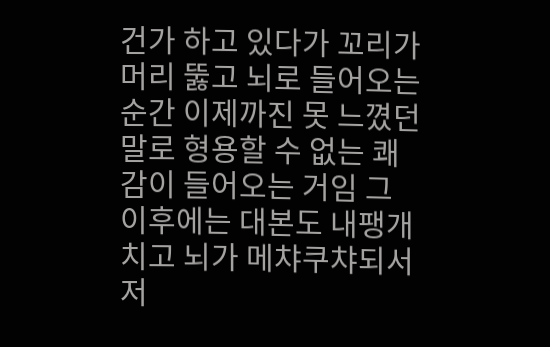건가 하고 있다가 꼬리가 머리 뚫고 뇌로 들어오는 순간 이제까진 못 느꼈던 말로 형용할 수 없는 쾌감이 들어오는 거임 그 이후에는 대본도 내팽개치고 뇌가 메챠쿠챠되서 저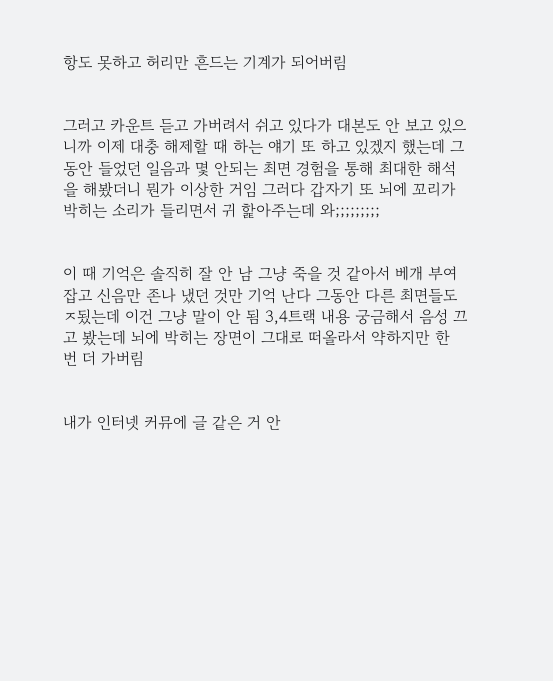항도 못하고 허리만 흔드는 기계가 되어버림


그러고 카운트 듣고 가버려서 쉬고 있다가 대본도 안 보고 있으니까 이제 대충 해제할 때 하는 얘기 또 하고 있겠지 했는데 그동안 들었던 일음과 몇 안되는 최면 경험을 통해 최대한 해석을 해봤더니 뭔가 이상한 거임 그러다 갑자기 또 뇌에 꼬리가 박히는 소리가 들리면서 귀 핥아주는데 와;;;;;;;;;


이 때 기억은 솔직히 잘 안 남 그냥 죽을 것 같아서 베개 부여잡고 신음만 존나 냈던 것만 기억 난다 그동안 다른 최면들도 ㅈ됬는데 이건 그냥 말이 안 됨 3,4트랙 내용 궁금해서 음성 끄고 봤는데 뇌에 박히는 장면이 그대로 떠올라서 약하지만 한 번 더 가버림


내가 인터넷 커뮤에 글 같은 거 안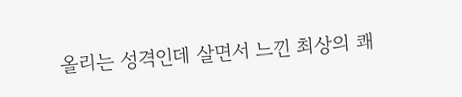올리는 성격인데 살면서 느낀 최상의 쾌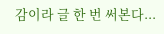감이라 글 한 번 써본다...